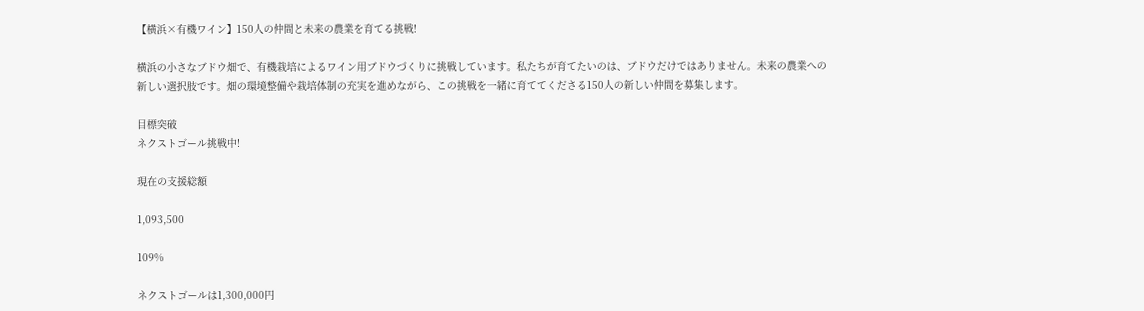【横浜×有機ワイン】150人の仲間と未来の農業を育てる挑戦!

横浜の小さなブドウ畑で、有機栽培によるワイン用ブドウづくりに挑戦しています。私たちが育てたいのは、ブドウだけではありません。未来の農業への新しい選択肢です。畑の環境整備や栽培体制の充実を進めながら、この挑戦を一緒に育ててくださる150人の新しい仲間を募集します。

目標突破
ネクストゴール挑戦中!

現在の支援総額

1,093,500

109%

ネクストゴールは1,300,000円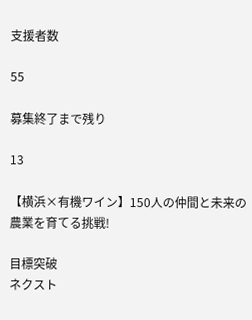支援者数

55

募集終了まで残り

13

【横浜×有機ワイン】150人の仲間と未来の農業を育てる挑戦!

目標突破
ネクスト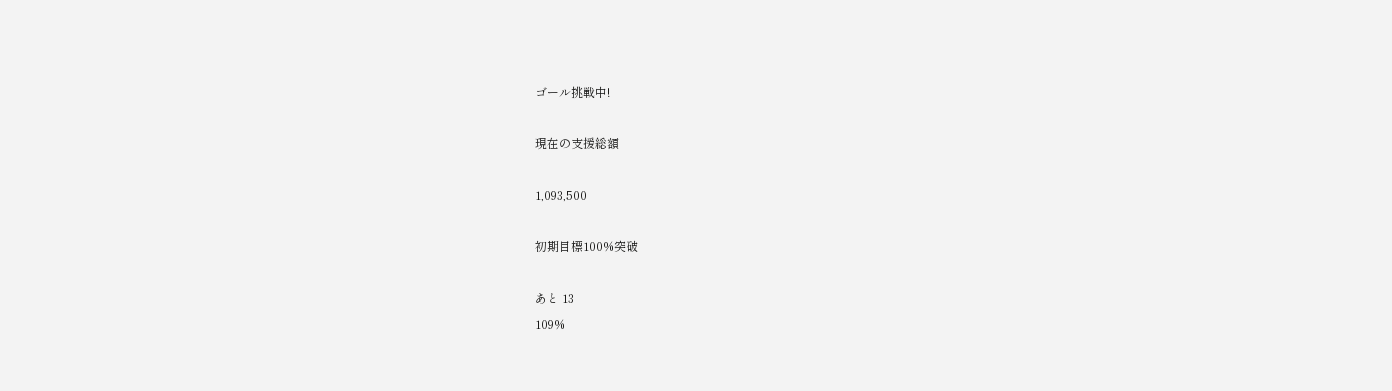ゴール挑戦中!

現在の支援総額

1,093,500

初期目標100%突破

あと 13
109%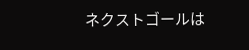ネクストゴールは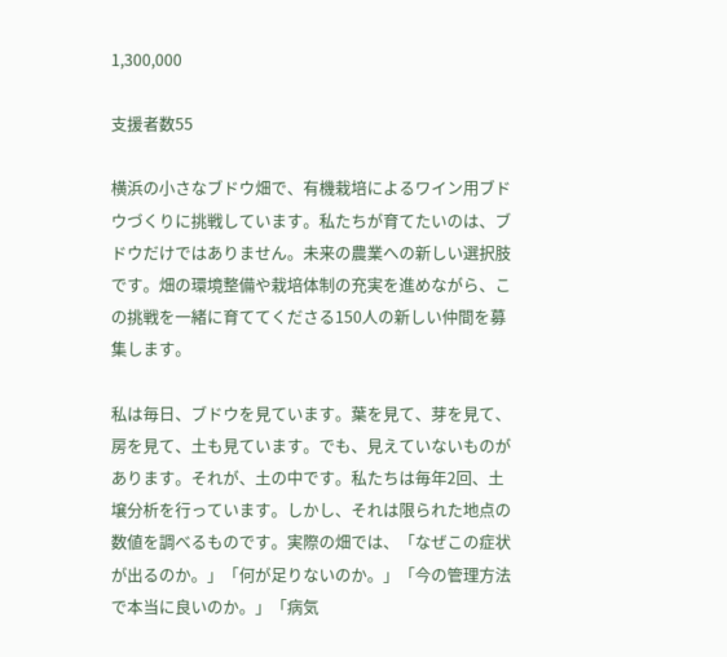1,300,000

支援者数55

横浜の小さなブドウ畑で、有機栽培によるワイン用ブドウづくりに挑戦しています。私たちが育てたいのは、ブドウだけではありません。未来の農業への新しい選択肢です。畑の環境整備や栽培体制の充実を進めながら、この挑戦を一緒に育ててくださる150人の新しい仲間を募集します。

私は毎日、ブドウを見ています。葉を見て、芽を見て、房を見て、土も見ています。でも、見えていないものがあります。それが、土の中です。私たちは毎年2回、土壌分析を行っています。しかし、それは限られた地点の数値を調べるものです。実際の畑では、「なぜこの症状が出るのか。」「何が足りないのか。」「今の管理方法で本当に良いのか。」「病気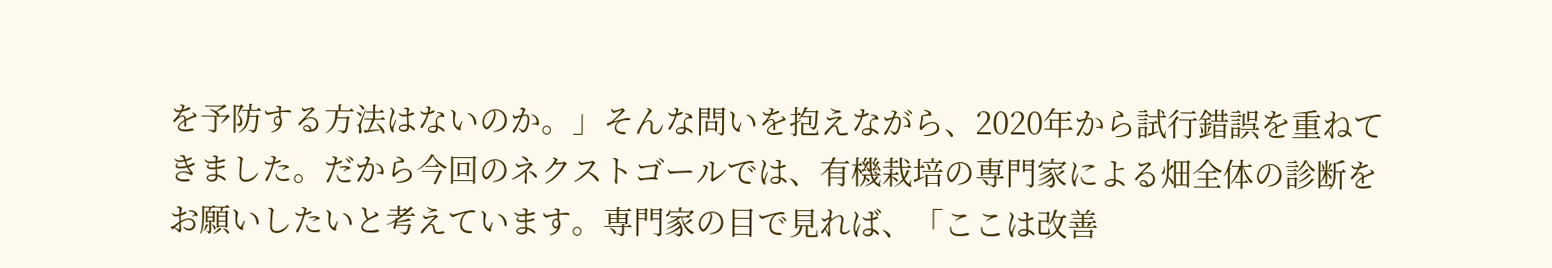を予防する方法はないのか。」そんな問いを抱えながら、2020年から試行錯誤を重ねてきました。だから今回のネクストゴールでは、有機栽培の専門家による畑全体の診断をお願いしたいと考えています。専門家の目で見れば、「ここは改善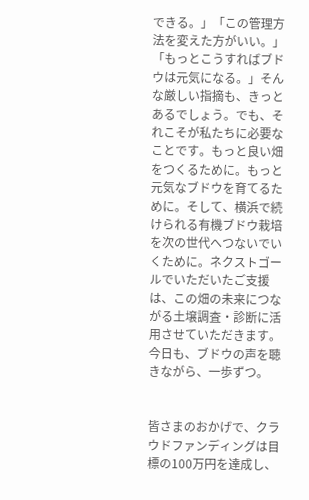できる。」「この管理方法を変えた方がいい。」「もっとこうすればブドウは元気になる。」そんな厳しい指摘も、きっとあるでしょう。でも、それこそが私たちに必要なことです。もっと良い畑をつくるために。もっと元気なブドウを育てるために。そして、横浜で続けられる有機ブドウ栽培を次の世代へつないでいくために。ネクストゴールでいただいたご支援は、この畑の未来につながる土壌調査・診断に活用させていただきます。今日も、ブドウの声を聴きながら、一歩ずつ。


皆さまのおかげで、クラウドファンディングは目標の100万円を達成し、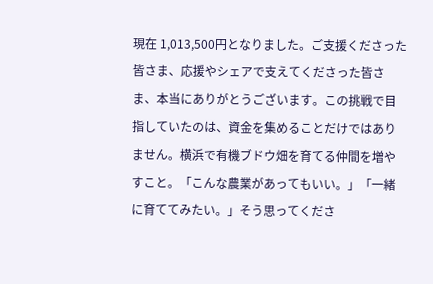現在 1,013,500円となりました。ご支援くださった皆さま、応援やシェアで支えてくださった皆さま、本当にありがとうございます。この挑戦で目指していたのは、資金を集めることだけではありません。横浜で有機ブドウ畑を育てる仲間を増やすこと。「こんな農業があってもいい。」「一緒に育ててみたい。」そう思ってくださ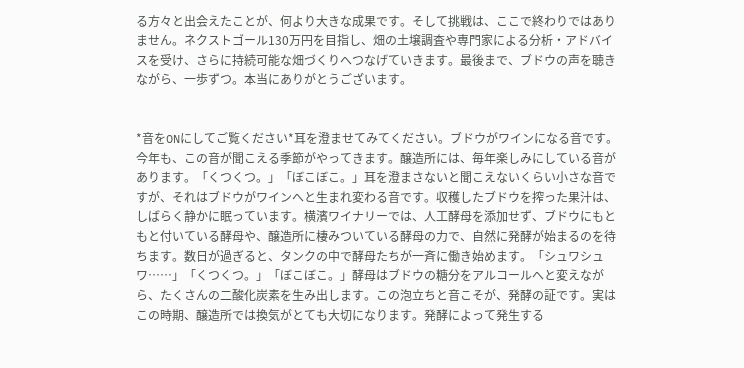る方々と出会えたことが、何より大きな成果です。そして挑戦は、ここで終わりではありません。ネクストゴール130万円を目指し、畑の土壌調査や専門家による分析・アドバイスを受け、さらに持続可能な畑づくりへつなげていきます。最後まで、ブドウの声を聴きながら、一歩ずつ。本当にありがとうございます。


*音をONにしてご覧ください*耳を澄ませてみてください。ブドウがワインになる音です。今年も、この音が聞こえる季節がやってきます。醸造所には、毎年楽しみにしている音があります。「くつくつ。」「ぼこぼこ。」耳を澄まさないと聞こえないくらい小さな音ですが、それはブドウがワインへと生まれ変わる音です。収穫したブドウを搾った果汁は、しばらく静かに眠っています。横濱ワイナリーでは、人工酵母を添加せず、ブドウにもともと付いている酵母や、醸造所に棲みついている酵母の力で、自然に発酵が始まるのを待ちます。数日が過ぎると、タンクの中で酵母たちが一斉に働き始めます。「シュワシュワ……」「くつくつ。」「ぼこぼこ。」酵母はブドウの糖分をアルコールへと変えながら、たくさんの二酸化炭素を生み出します。この泡立ちと音こそが、発酵の証です。実はこの時期、醸造所では換気がとても大切になります。発酵によって発生する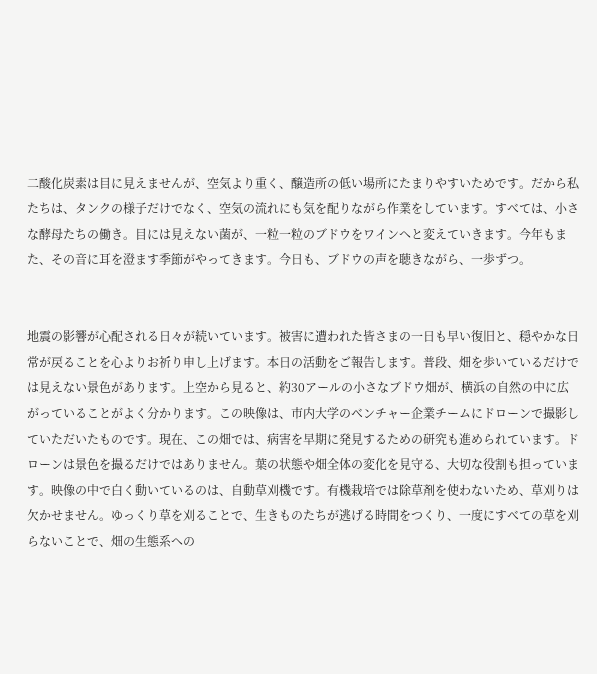二酸化炭素は目に見えませんが、空気より重く、醸造所の低い場所にたまりやすいためです。だから私たちは、タンクの様子だけでなく、空気の流れにも気を配りながら作業をしています。すべては、小さな酵母たちの働き。目には見えない菌が、一粒一粒のブドウをワインへと変えていきます。今年もまた、その音に耳を澄ます季節がやってきます。今日も、ブドウの声を聴きながら、一歩ずつ。


地震の影響が心配される日々が続いています。被害に遭われた皆さまの一日も早い復旧と、穏やかな日常が戻ることを心よりお祈り申し上げます。本日の活動をご報告します。普段、畑を歩いているだけでは見えない景色があります。上空から見ると、約30アールの小さなブドウ畑が、横浜の自然の中に広がっていることがよく分かります。この映像は、市内大学のベンチャー企業チームにドローンで撮影していただいたものです。現在、この畑では、病害を早期に発見するための研究も進められています。ドローンは景色を撮るだけではありません。葉の状態や畑全体の変化を見守る、大切な役割も担っています。映像の中で白く動いているのは、自動草刈機です。有機栽培では除草剤を使わないため、草刈りは欠かせません。ゆっくり草を刈ることで、生きものたちが逃げる時間をつくり、一度にすべての草を刈らないことで、畑の生態系への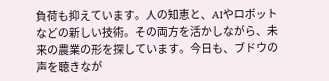負荷も抑えています。人の知恵と、AIやロボットなどの新しい技術。その両方を活かしながら、未来の農業の形を探しています。今日も、ブドウの声を聴きなが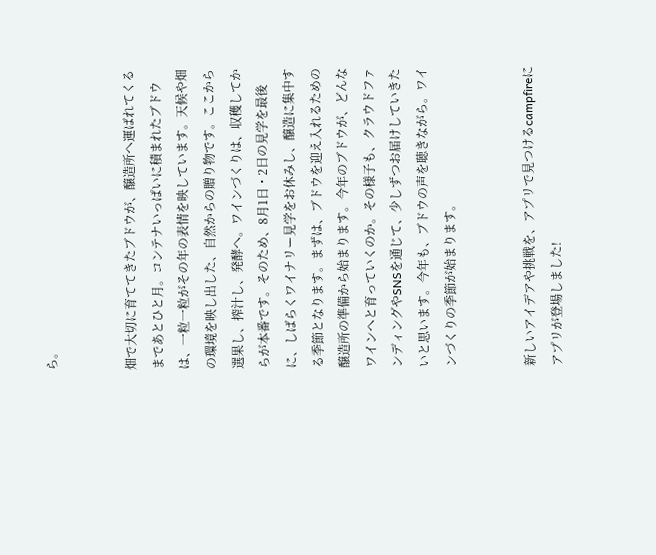ら。


畑で大切に育ててきたブドウが、醸造所へ運ばれてくるまであとひと月。コンテナいっぱいに積まれたブドウは、一粒一粒がその年の表情を映しています。天候や畑の環境を映し出した、自然からの贈り物です。ここから選果し、搾汁し、発酵へ。ワインづくりは、収穫してからが本番です。そのため、8月1日・2日の見学を最後に、しばらくワイナリー見学をお休みし、醸造に集中する季節となります。まずは、ブドウを迎え入れるための醸造所の準備から始まります。今年のブドウが、どんなワインへと育っていくのか。その様子も、クラウドファンディングやSNSを通じて、少しずつお届けしていきたいと思います。今年も、ブドウの声を聴きながら。ワインづくりの季節が始まります。


新しいアイデアや挑戦を、アプリで見つけるcampfireにアプリが登場しました!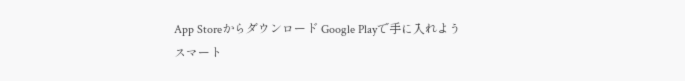App Storeからダウンロード Google Playで手に入れよう
スマート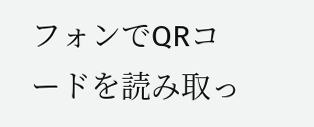フォンでQRコードを読み取っ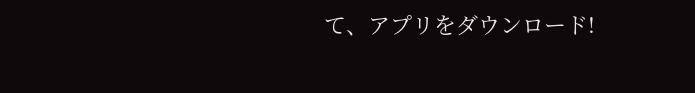て、アプリをダウンロード!